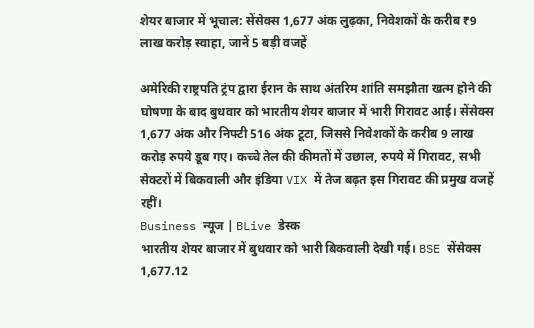शेयर बाजार में भूचाल: सेंसेक्स 1,677 अंक लुढ़का, निवेशकों के करीब ₹9 लाख करोड़ स्वाहा, जानें 5 बड़ी वजहें

अमेरिकी राष्ट्रपति ट्रंप द्वारा ईरान के साथ अंतरिम शांति समझौता खत्म होने की घोषणा के बाद बुधवार को भारतीय शेयर बाजार में भारी गिरावट आई। सेंसेक्स 1,677 अंक और निफ्टी 516 अंक टूटा, जिससे निवेशकों के करीब 9 लाख करोड़ रुपये डूब गए। कच्चे तेल की कीमतों में उछाल, रुपये में गिरावट, सभी सेक्टरों में बिकवाली और इंडिया VIX में तेज बढ़त इस गिरावट की प्रमुख वजहें रहीं।
Business न्यूज | BLive डेस्क
भारतीय शेयर बाजार में बुधवार को भारी बिकवाली देखी गई। BSE सेंसेक्स 1,677.12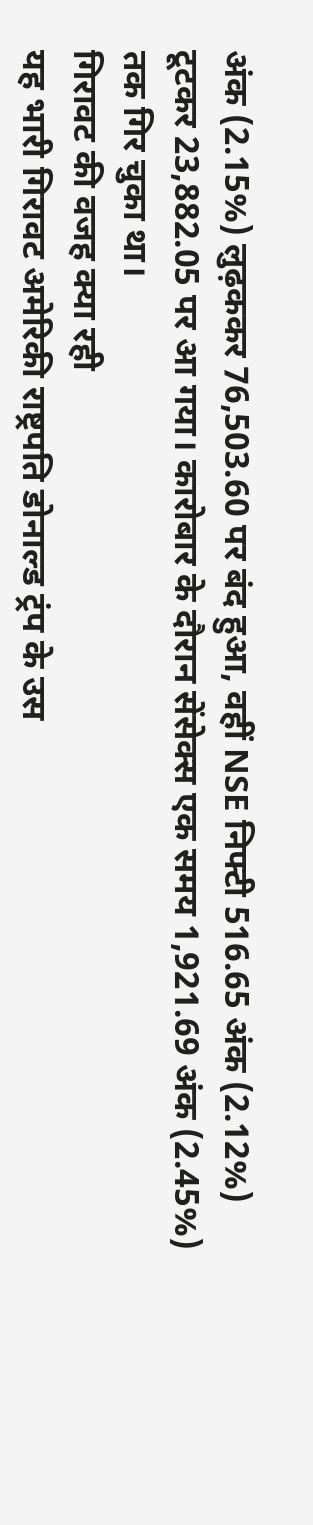अंक (2.15%) लुढ़ककर 76,503.60 पर बंद हुआ, वहीं NSE निफ्टी 516.65 अंक (2.12%) टूटकर 23,882.05 पर आ गया। कारोबार के दौरान सेंसेक्स एक समय 1,921.69 अंक (2.45%) तक गिर चुका था।
गिरावट की वजह क्या रही
यह भारी गिरावट अमेरिकी राष्ट्रपति डोनाल्ड ट्रंप के उस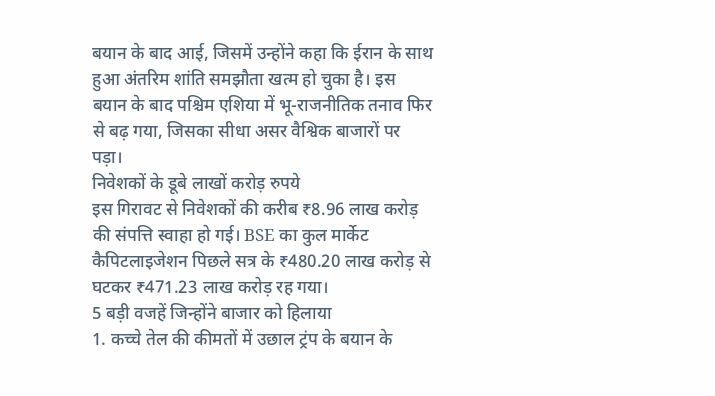बयान के बाद आई, जिसमें उन्होंने कहा कि ईरान के साथ हुआ अंतरिम शांति समझौता खत्म हो चुका है। इस बयान के बाद पश्चिम एशिया में भू-राजनीतिक तनाव फिर से बढ़ गया, जिसका सीधा असर वैश्विक बाजारों पर पड़ा।
निवेशकों के डूबे लाखों करोड़ रुपये
इस गिरावट से निवेशकों की करीब ₹8.96 लाख करोड़ की संपत्ति स्वाहा हो गई। BSE का कुल मार्केट कैपिटलाइजेशन पिछले सत्र के ₹480.20 लाख करोड़ से घटकर ₹471.23 लाख करोड़ रह गया।
5 बड़ी वजहें जिन्होंने बाजार को हिलाया
1. कच्चे तेल की कीमतों में उछाल ट्रंप के बयान के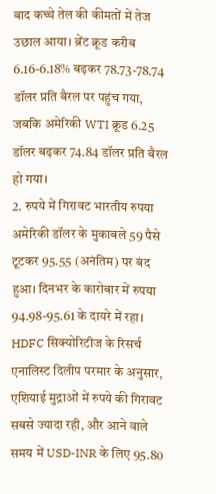बाद कच्चे तेल की कीमतों में तेज उछाल आया। ब्रेंट क्रूड करीब 6.16-6.18% बढ़कर 78.73-78.74 डॉलर प्रति बैरल पर पहुंच गया, जबकि अमेरिकी WTI क्रूड 6.25 डॉलर बढ़कर 74.84 डॉलर प्रति बैरल हो गया।
2. रुपये में गिरावट भारतीय रुपया अमेरिकी डॉलर के मुकाबले 59 पैसे टूटकर 95.55 (अनंतिम) पर बंद हुआ। दिनभर के कारोबार में रुपया 94.98-95.61 के दायरे में रहा। HDFC सिक्योरिटीज के रिसर्च एनालिस्ट दिलीप परमार के अनुसार, एशियाई मुद्राओं में रुपये की गिरावट सबसे ज्यादा रही, और आने वाले समय में USD-INR के लिए 95.80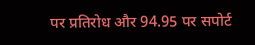पर प्रतिरोध और 94.95 पर सपोर्ट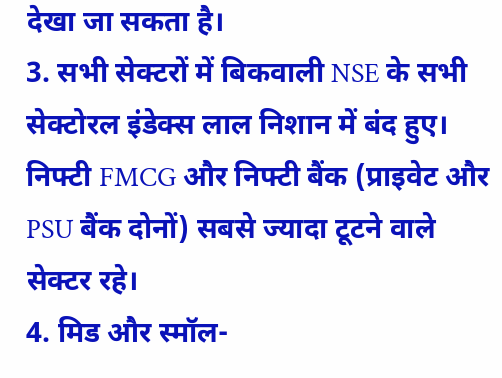देखा जा सकता है।
3. सभी सेक्टरों में बिकवाली NSE के सभी सेक्टोरल इंडेक्स लाल निशान में बंद हुए। निफ्टी FMCG और निफ्टी बैंक (प्राइवेट और PSU बैंक दोनों) सबसे ज्यादा टूटने वाले सेक्टर रहे।
4. मिड और स्मॉल-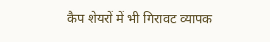कैप शेयरों में भी गिरावट व्यापक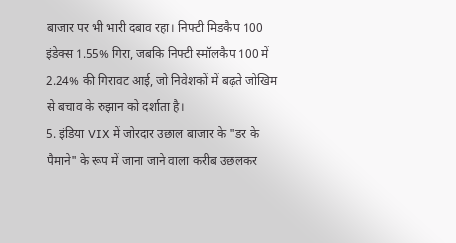बाजार पर भी भारी दबाव रहा। निफ्टी मिडकैप 100 इंडेक्स 1.55% गिरा, जबकि निफ्टी स्मॉलकैप 100 में 2.24% की गिरावट आई, जो निवेशकों में बढ़ते जोखिम से बचाव के रुझान को दर्शाता है।
5. इंडिया VIX में जोरदार उछाल बाजार के "डर के पैमाने" के रूप में जाना जाने वाला करीब उछलकर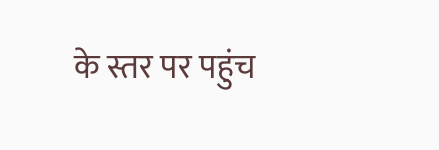के स्तर पर पहुंच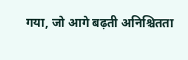गया, जो आगे बढ़ती अनिश्चितता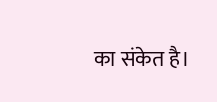का संकेत है।